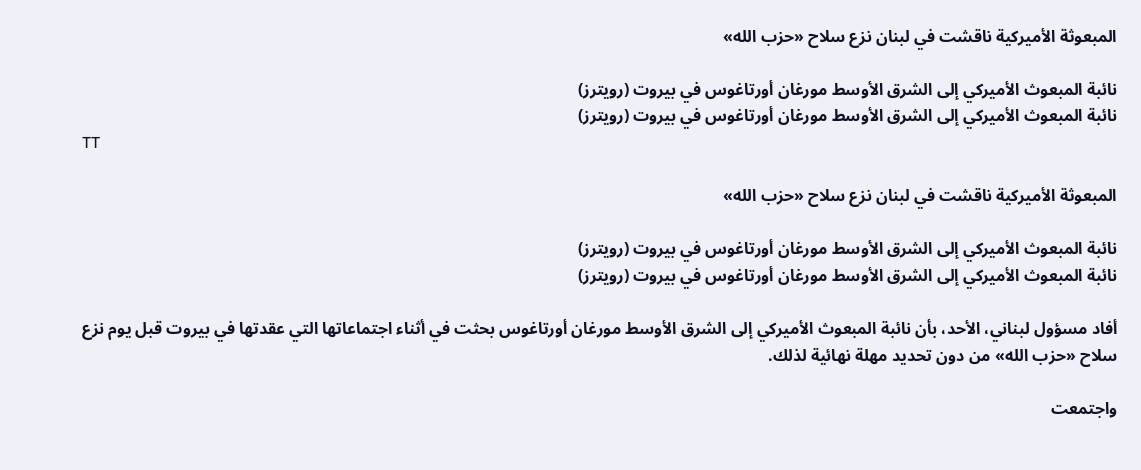المبعوثة الأميركية ناقشت في لبنان نزع سلاح «حزب الله»

نائبة المبعوث الأميركي إلى الشرق الأوسط مورغان أورتاغوس في بيروت (رويترز)
نائبة المبعوث الأميركي إلى الشرق الأوسط مورغان أورتاغوس في بيروت (رويترز)
TT

المبعوثة الأميركية ناقشت في لبنان نزع سلاح «حزب الله»

نائبة المبعوث الأميركي إلى الشرق الأوسط مورغان أورتاغوس في بيروت (رويترز)
نائبة المبعوث الأميركي إلى الشرق الأوسط مورغان أورتاغوس في بيروت (رويترز)

أفاد مسؤول لبناني، الأحد، بأن نائبة المبعوث الأميركي إلى الشرق الأوسط مورغان أورتاغوس بحثت في أثناء اجتماعاتها التي عقدتها في بيروت قبل يوم نزع سلاح «حزب الله» من دون تحديد مهلة نهائية لذلك.

واجتمعت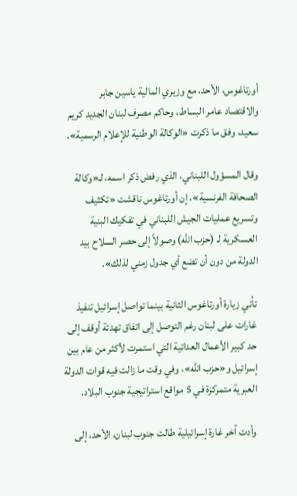أورتاغوس، الأحد، مع وزيري المالية ياسين جابر والاقتصاد عامر البساط، وحاكم مصرف لبنان الجديد كريم سعيد، وفق ما ذكرت «الوكالة الوطنية للإعلام الرسمية».

وقال المسؤول اللبناني، الذي رفض ذكر اسمه، لـ«وكالة الصحافة الفرنسية»، إن أورتاغوس ناقشت «تكثيف وتسريع عمليات الجيش اللبناني في تفكيك البنية العسكرية لـ (حزب الله) وصولاً إلى حصر السلاح بيد الدولة من دون أن تضع أي جدول زمني لذلك».

تأتي زيارة أورتاغوس الثانية بينما تواصل إسرائيل تنفيذ غارات على لبنان رغم التوصل إلى اتفاق تهدئة أوقف إلى حد كبير الأعمال العدائية التي استمرت لأكثر من عام بين إسرائيل و«حزب الله»، وفي وقت ما زالت فيه قوات الدولة العبرية متمركزة في 5 مواقع استراتيجية جنوب البلاد.

وأدت آخر غارة إسرائيلية طالت جنوب لبنان، الأحد، إلى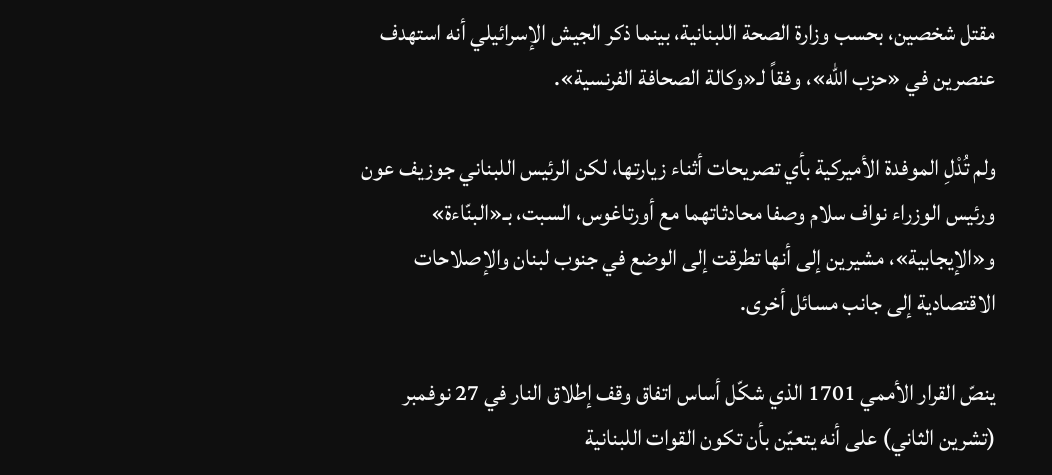مقتل شخصين، بحسب وزارة الصحة اللبنانية، بينما ذكر الجيش الإسرائيلي أنه استهدف عنصرين في «حزب الله»، وفقاً لـ«وكالة الصحافة الفرنسية».

ولم تُدْلِ الموفدة الأميركية بأي تصريحات أثناء زيارتها، لكن الرئيس اللبناني جوزيف عون ورئيس الوزراء نواف سلام وصفا محادثاتهما مع أورتاغوس، السبت، بـ«البنّاءة» و«الإيجابية»، مشيرين إلى أنها تطرقت إلى الوضع في جنوب لبنان والإصلاحات الاقتصادية إلى جانب مسائل أخرى.

ينصّ القرار الأممي 1701 الذي شكّل أساس اتفاق وقف إطلاق النار في 27 نوفمبر (تشرين الثاني) على أنه يتعيّن بأن تكون القوات اللبنانية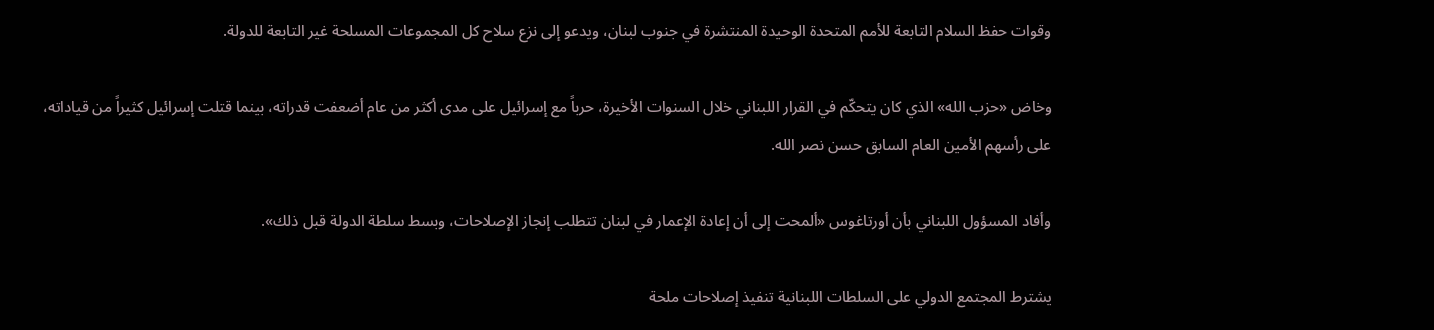وقوات حفظ السلام التابعة للأمم المتحدة الوحيدة المنتشرة في جنوب لبنان، ويدعو إلى نزع سلاح كل المجموعات المسلحة غير التابعة للدولة.

وخاض «حزب الله» الذي كان يتحكّم في القرار اللبناني خلال السنوات الأخيرة، حرباً مع إسرائيل على مدى أكثر من عام أضعفت قدراته، بينما قتلت إسرائيل كثيراً من قياداته، على رأسهم الأمين العام السابق حسن نصر الله.

وأفاد المسؤول اللبناني بأن أورتاغوس «ألمحت إلى أن إعادة الإعمار في لبنان تتطلب إنجاز الإصلاحات، وبسط سلطة الدولة قبل ذلك».

يشترط المجتمع الدولي على السلطات اللبنانية تنفيذ إصلاحات ملحة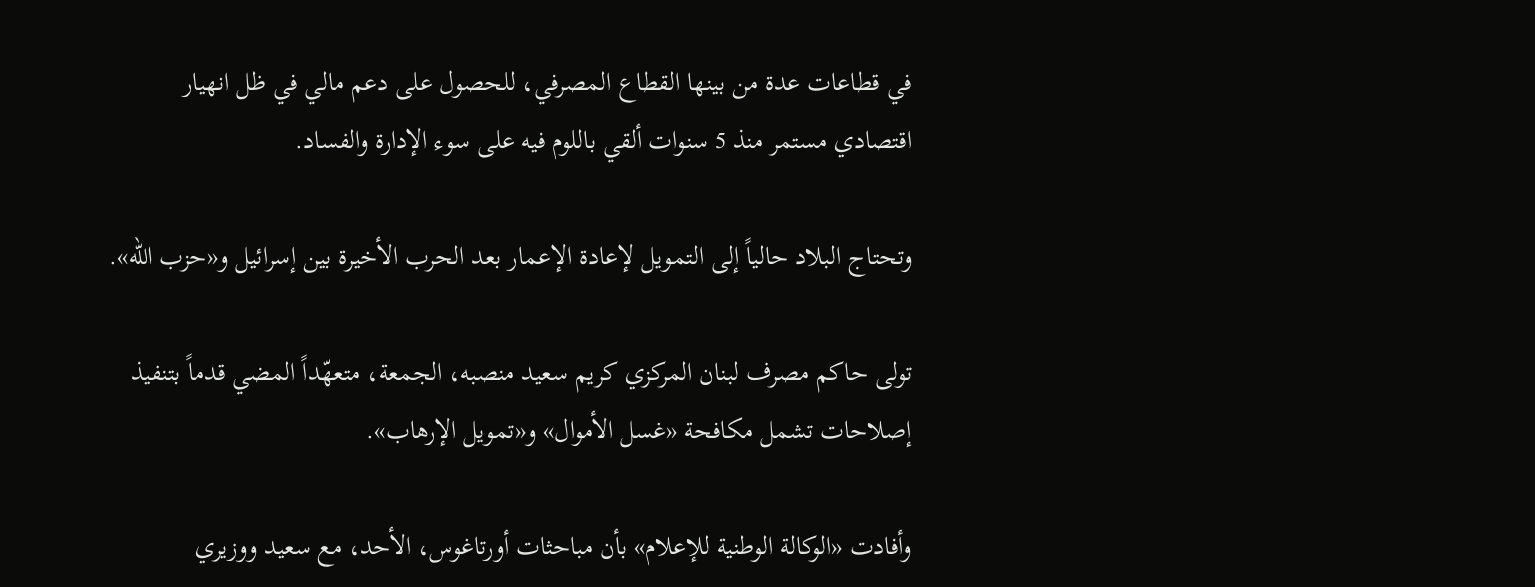في قطاعات عدة من بينها القطاع المصرفي، للحصول على دعم مالي في ظل انهيار اقتصادي مستمر منذ 5 سنوات ألقي باللوم فيه على سوء الإدارة والفساد.

وتحتاج البلاد حالياً إلى التمويل لإعادة الإعمار بعد الحرب الأخيرة بين إسرائيل و«حزب الله».

تولى حاكم مصرف لبنان المركزي كريم سعيد منصبه، الجمعة، متعهّداً المضي قدماً بتنفيذ إصلاحات تشمل مكافحة «غسل الأموال» و«تمويل الإرهاب».

وأفادت «الوكالة الوطنية للإعلام» بأن مباحثات أورتاغوس، الأحد، مع سعيد ووزيري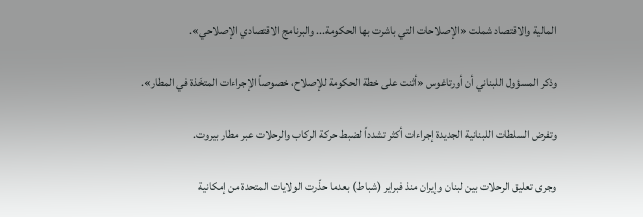المالية والاقتصاد شملت «الإصلاحات التي باشرت بها الحكومة... والبرنامج الاقتصادي الإصلاحي».

وذكر المسؤول اللبناني أن أورتاغوس «أثنت على خطة الحكومة للإصلاح، خصوصاً الإجراءات المتخَذة في المطار».

وتفرض السلطات اللبنانية الجديدة إجراءات أكثر تشدداً لضبط حركة الركاب والرحلات عبر مطار بيروت.

وجرى تعليق الرحلات بين لبنان وإيران منذ فبراير (شباط) بعدما حذّرت الولايات المتحدة من إمكانية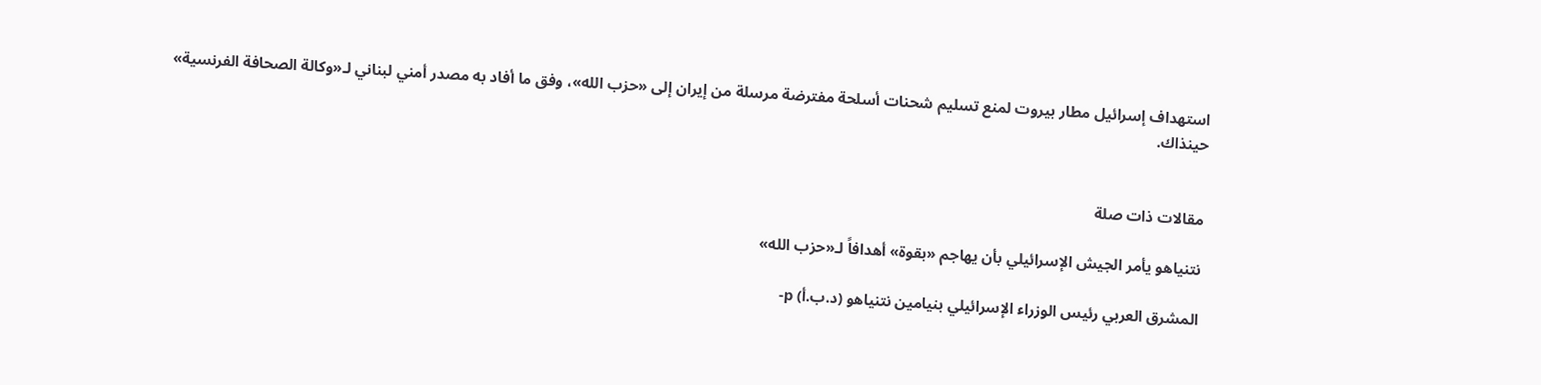استهداف إسرائيل مطار بيروت لمنع تسليم شحنات أسلحة مفترضة مرسلة من إيران إلى «حزب الله»، وفق ما أفاد به مصدر أمني لبناني لـ«وكالة الصحافة الفرنسية» حينذاك.


مقالات ذات صلة

نتنياهو يأمر الجيش الإسرائيلي بأن يهاجم «بقوة» أهدافاً لـ«حزب الله»

المشرق العربي رئيس الوزراء الإسرائيلي بنيامين نتنياهو (د.ب.أ) p-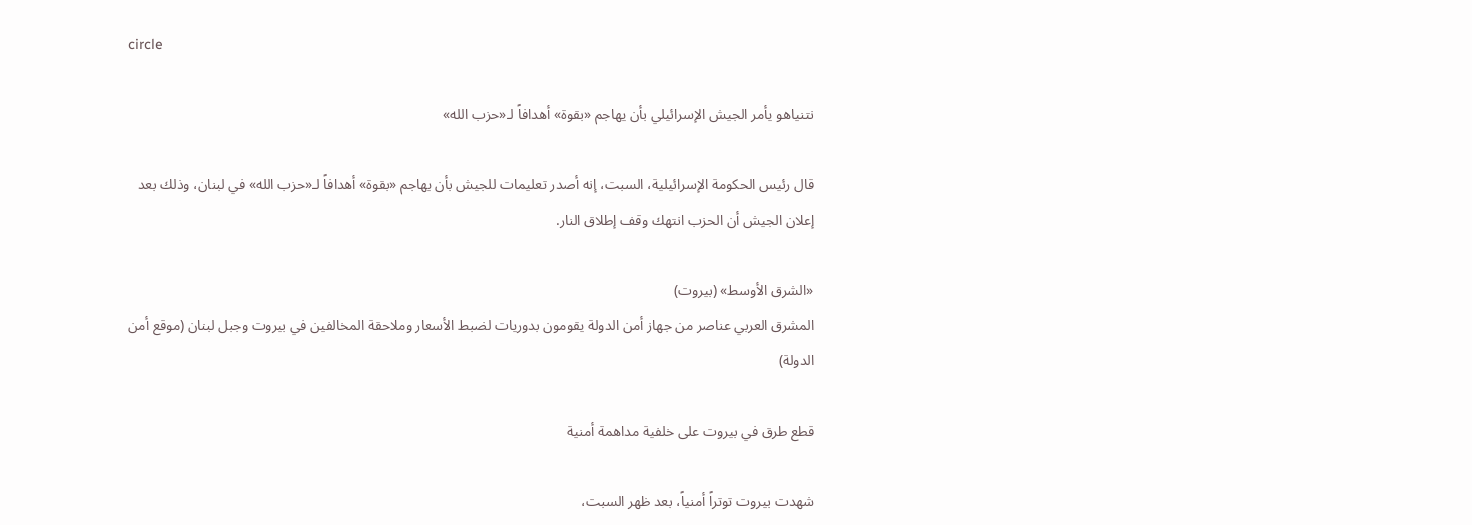circle

نتنياهو يأمر الجيش الإسرائيلي بأن يهاجم «بقوة» أهدافاً لـ«حزب الله»

قال رئيس الحكومة الإسرائيلية، السبت، إنه أصدر تعليمات للجيش بأن يهاجم «بقوة» أهدافاً لـ«حزب الله» في لبنان، وذلك بعد إعلان الجيش أن الحزب انتهك وقف إطلاق النار.

«الشرق الأوسط» (بيروت)
المشرق العربي عناصر من جهاز أمن الدولة يقومون بدوريات لضبط الأسعار وملاحقة المخالفين في بيروت وجبل لبنان (موقع أمن الدولة)

قطع طرق في بيروت على خلفية مداهمة أمنية

شهدت بيروت توتراً أمنياً، بعد ظهر السبت،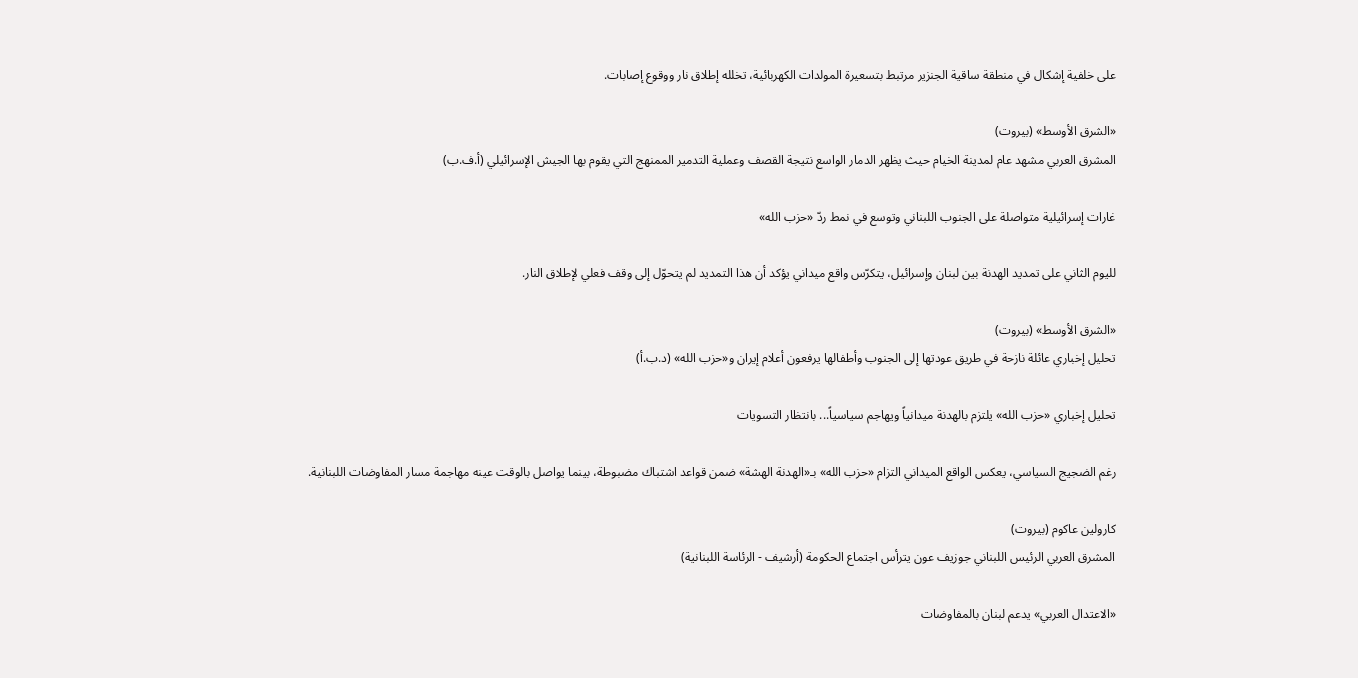على خلفية إشكال في منطقة ساقية الجنزير مرتبط بتسعيرة المولدات الكهربائية، تخلله إطلاق نار ووقوع إصابات.

«الشرق الأوسط» (بيروت)
المشرق العربي مشهد عام لمدينة الخيام حيث يظهر الدمار الواسع نتيجة القصف وعملية التدمير الممنهج التي يقوم بها الجيش الإسرائيلي (أ.ف.ب)

غارات إسرائيلية متواصلة على الجنوب اللبناني وتوسع في نمط ردّ «حزب الله»

لليوم الثاني على تمديد الهدنة بين لبنان وإسرائيل، يتكرّس واقع ميداني يؤكد أن هذا التمديد لم يتحوّل إلى وقف فعلي لإطلاق النار.

«الشرق الأوسط» (بيروت)
تحليل إخباري عائلة نازحة في طريق عودتها إلى الجنوب وأطفالها يرفعون أعلام إيران و«حزب الله» (د.ب.أ)

تحليل إخباري «حزب الله» يلتزم بالهدنة ميدانياً ويهاجم سياسياً... بانتظار التسويات

رغم الضجيج السياسي، يعكس الواقع الميداني التزام «حزب الله» بـ«الهدنة الهشة» ضمن قواعد اشتباك مضبوطة، بينما يواصل بالوقت عينه مهاجمة مسار المفاوضات اللبنانية.

كارولين عاكوم (بيروت)
المشرق العربي الرئيس اللبناني جوزيف عون يترأس اجتماع الحكومة (أرشيف - الرئاسة اللبنانية)

«الاعتدال العربي» يدعم لبنان بالمفاوضات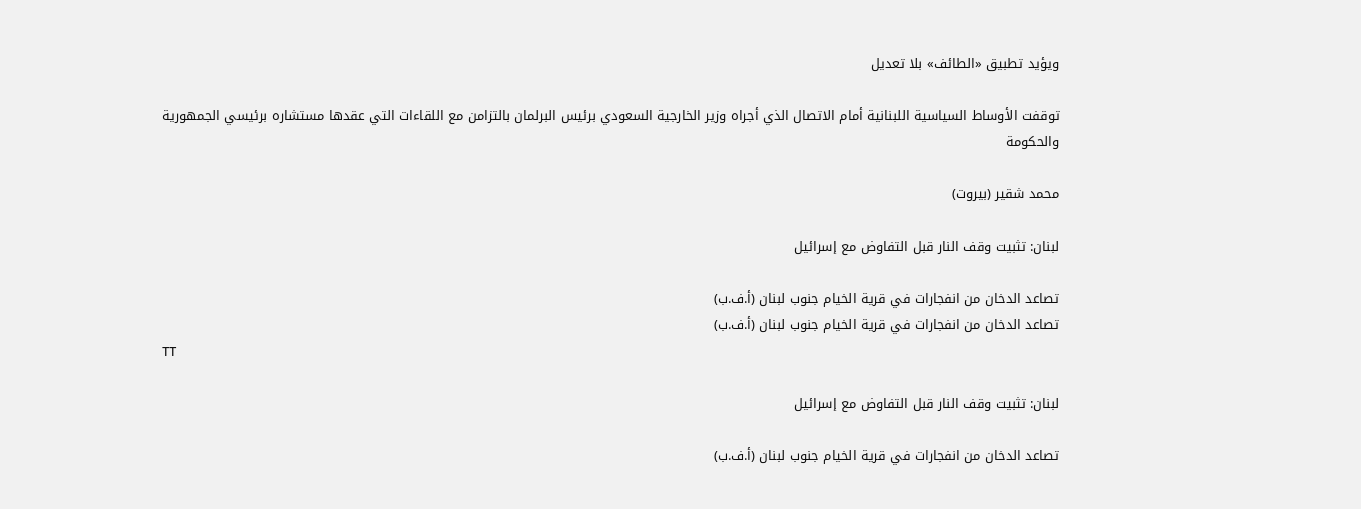ويؤيد تطبيق «الطائف» بلا تعديل

توقفت الأوساط السياسية اللبنانية أمام الاتصال الذي أجراه وزير الخارجية السعودي برئيس البرلمان بالتزامن مع اللقاءات التي عقدها مستشاره برئيسي الجمهورية والحكومة

محمد شقير (بيروت)

لبنان: تثبيت وقف النار قبل التفاوض مع إسرائيل

تصاعد الدخان من انفجارات في قرية الخيام جنوب لبنان (أ.ف.ب)
تصاعد الدخان من انفجارات في قرية الخيام جنوب لبنان (أ.ف.ب)
TT

لبنان: تثبيت وقف النار قبل التفاوض مع إسرائيل

تصاعد الدخان من انفجارات في قرية الخيام جنوب لبنان (أ.ف.ب)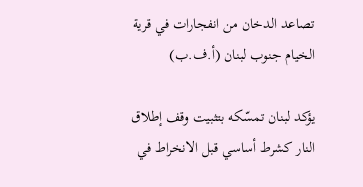تصاعد الدخان من انفجارات في قرية الخيام جنوب لبنان (أ.ف.ب)

يؤكد لبنان تمسّكه بتثبيت وقف إطلاق النار كشرط أساسي قبل الانخراط في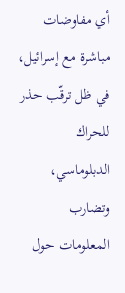أي مفاوضات مباشرة مع إسرائيل، في ظل ترقّب حذر للحراك الدبلوماسي، وتضارب المعلومات حول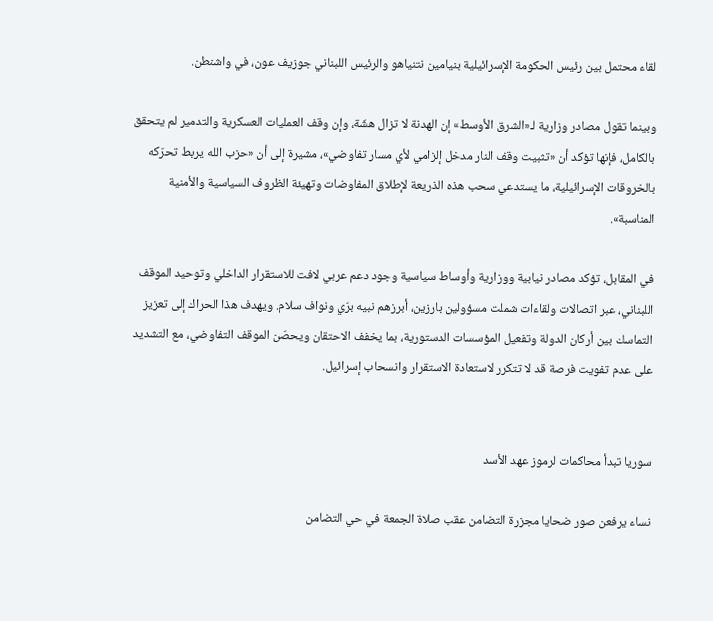لقاء محتمل بين رئيس الحكومة الإسرائيلية بنيامين نتنياهو والرئيس اللبناني جوزيف عون، في واشنطن.

وبينما تقول مصادر وزارية لـ«الشرق الأوسط» إن الهدنة لا تزال هشّة، وإن وقف العمليات العسكرية والتدمير لم يتحقق بالكامل، فإنها تؤكد أن «تثبيت وقف النار مدخل إلزامي لأي مسار تفاوضي»، مشيرة إلى أن «حزب الله يربط تحرّكه بالخروقات الإسرائيلية، ما يستدعي سحب هذه الذريعة لإطلاق المفاوضات وتهيئة الظروف السياسية والأمنية المناسبة».

في المقابل، تؤكد مصادر نيابية ووزارية وأوساط سياسية وجود دعم عربي لافت للاستقرار الداخلي وتوحيد الموقف اللبناني، عبر اتصالات ولقاءات شملت مسؤولين بارزين، أبرزهم نبيه برّي ونواف سلام. ويهدف هذا الحراك إلى تعزيز التماسك بين أركان الدولة وتفعيل المؤسسات الدستورية، بما يخفف الاحتقان ويحصّن الموقف التفاوضي، مع التشديد على عدم تفويت فرصة قد لا تتكرر لاستعادة الاستقرار وانسحاب إسرائيل.


سوريا تبدأ محاكمات لرموز عهد الأسد

نساء يرفعن صور ضحايا مجزرة التضامن عقب صلاة الجمعة في حي التضامن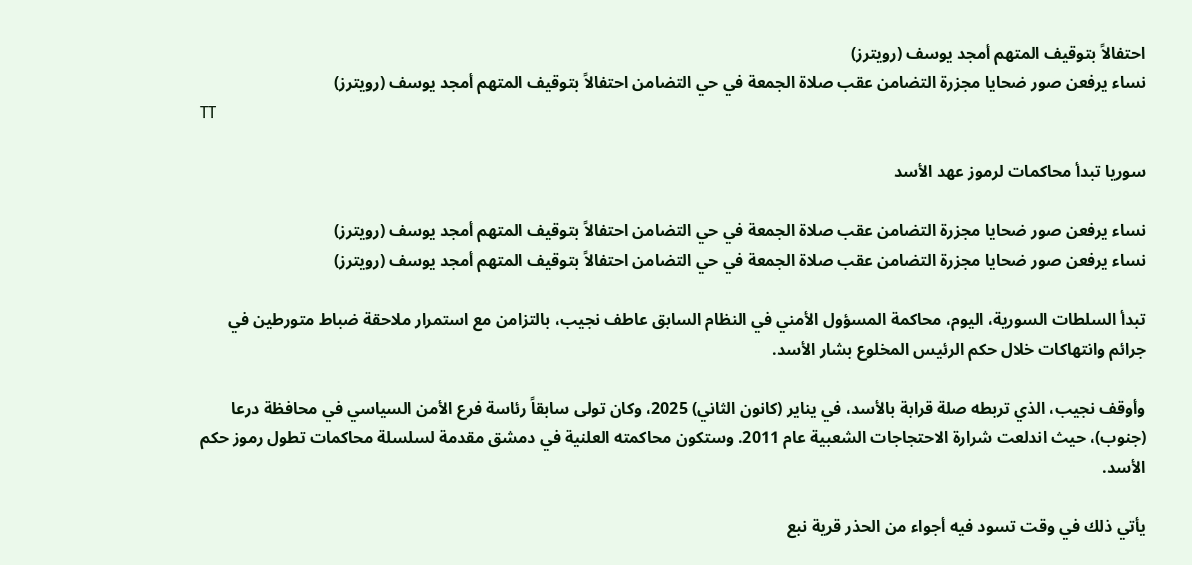احتفالاً بتوقيف المتهم أمجد يوسف (رويترز)
نساء يرفعن صور ضحايا مجزرة التضامن عقب صلاة الجمعة في حي التضامن احتفالاً بتوقيف المتهم أمجد يوسف (رويترز)
TT

سوريا تبدأ محاكمات لرموز عهد الأسد

نساء يرفعن صور ضحايا مجزرة التضامن عقب صلاة الجمعة في حي التضامن احتفالاً بتوقيف المتهم أمجد يوسف (رويترز)
نساء يرفعن صور ضحايا مجزرة التضامن عقب صلاة الجمعة في حي التضامن احتفالاً بتوقيف المتهم أمجد يوسف (رويترز)

تبدأ السلطات السورية، اليوم، محاكمة المسؤول الأمني في النظام السابق عاطف نجيب، بالتزامن مع استمرار ملاحقة ضباط متورطين في جرائم وانتهاكات خلال حكم الرئيس المخلوع بشار الأسد.

وأوقف نجيب، الذي تربطه صلة قرابة بالأسد، في يناير (كانون الثاني) 2025، وكان تولى سابقاً رئاسة فرع الأمن السياسي في محافظة درعا (جنوب)، حيث اندلعت شرارة الاحتجاجات الشعبية عام 2011. وستكون محاكمته العلنية في دمشق مقدمة لسلسلة محاكمات تطول رموز حكم الأسد.

يأتي ذلك في وقت تسود فيه أجواء من الحذر قرية نبع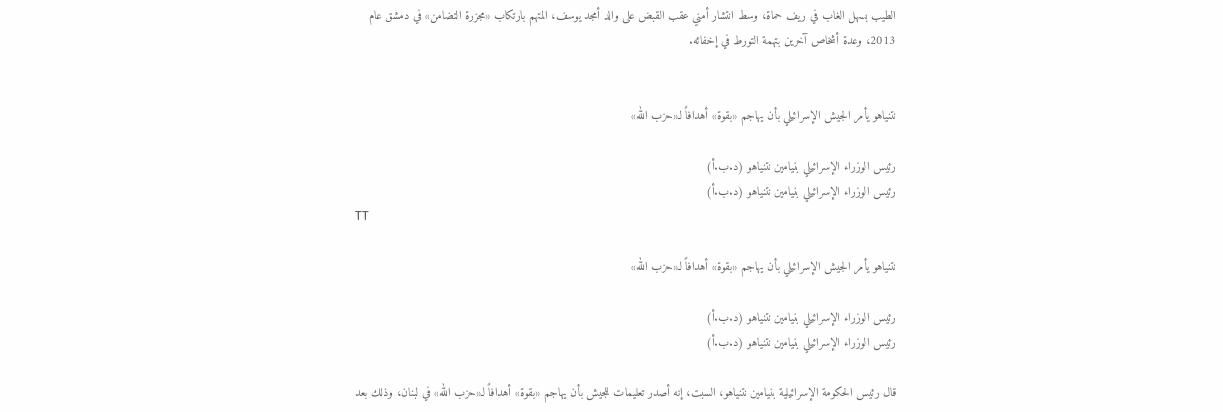الطيب بسهل الغاب في ريف حماة، وسط انتشار أمني عقب القبض على والد أمجد يوسف، المتهم بارتكاب «مجزرة التضامن» في دمشق عام 2013، وعدة أشخاص آخرين بتهمة التورط في إخفائه.


نتنياهو يأمر الجيش الإسرائيلي بأن يهاجم «بقوة» أهدافاً لـ«حزب الله»

رئيس الوزراء الإسرائيلي بنيامين نتنياهو (د.ب.أ)
رئيس الوزراء الإسرائيلي بنيامين نتنياهو (د.ب.أ)
TT

نتنياهو يأمر الجيش الإسرائيلي بأن يهاجم «بقوة» أهدافاً لـ«حزب الله»

رئيس الوزراء الإسرائيلي بنيامين نتنياهو (د.ب.أ)
رئيس الوزراء الإسرائيلي بنيامين نتنياهو (د.ب.أ)

قال رئيس الحكومة الإسرائيلية بنيامين نتنياهو، السبت، إنه أصدر تعليمات للجيش بأن يهاجم «بقوة» أهدافاً لـ«حزب الله» في لبنان، وذلك بعد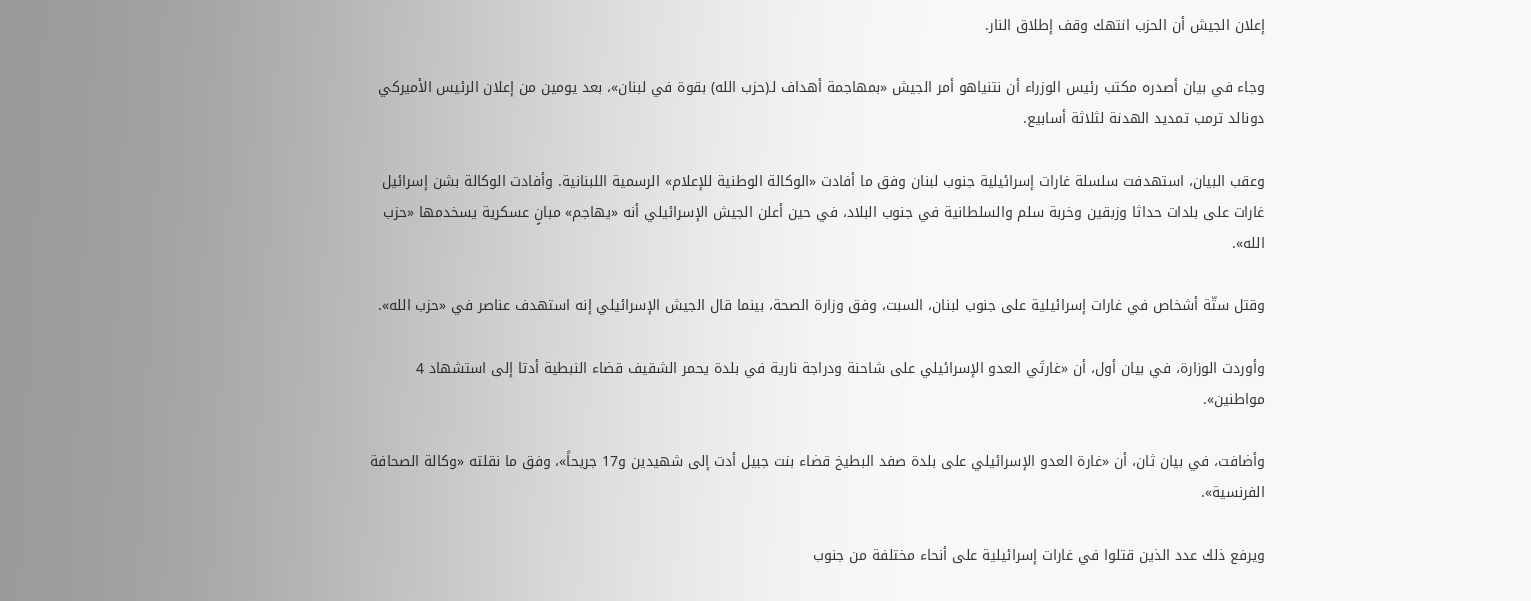إعلان الجيش أن الحزب انتهك وقف إطلاق النار.

وجاء في بيان أصدره مكتب رئيس الوزراء أن نتنياهو أمر الجيش «بمهاجمة أهداف لـ(حزب الله) بقوة في لبنان»، بعد يومين من إعلان الرئيس الأميركي دونالد ترمب تمديد الهدنة لثلاثة أسابيع.

وعقب البيان، استهدفت سلسلة غارات إسرائيلية جنوب لبنان وفق ما أفادت «الوكالة الوطنية للإعلام» الرسمية اللبنانية. وأفادت الوكالة بشن إسرائيل غارات على بلدات حداثا وزبقين وخربة سلم والسلطانية في جنوب البلاد، في حين أعلن الجيش الإسرائيلي أنه «يهاجم» مبانٍ عسكرية يسخدمها «حزب الله».

وقتل ستّة أشخاص في غارات إسرائيلية على جنوب لبنان، السبت، وفق وزارة الصحة، بينما قال الجيش الإسرائيلي إنه استهدف عناصر في «حزب الله».

وأوردت الوزارة، في بيان أول، أن «غارتَي العدو الإسرائيلي على شاحنة ودراجة نارية في بلدة يحمر الشقيف قضاء النبطية أدتا إلى استشهاد 4 مواطنين».

وأضافت، في بيان ثان، أن «غارة العدو الإسرائيلي على بلدة صفد البطيخ قضاء بنت جبيل أدت إلى شهيدين و17 جريحاً»، وفق ما نقلته «وكالة الصحافة الفرنسية».

ويرفع ذلك عدد الذين قتلوا في غارات إسرائيلية على أنحاء مختلفة من جنوب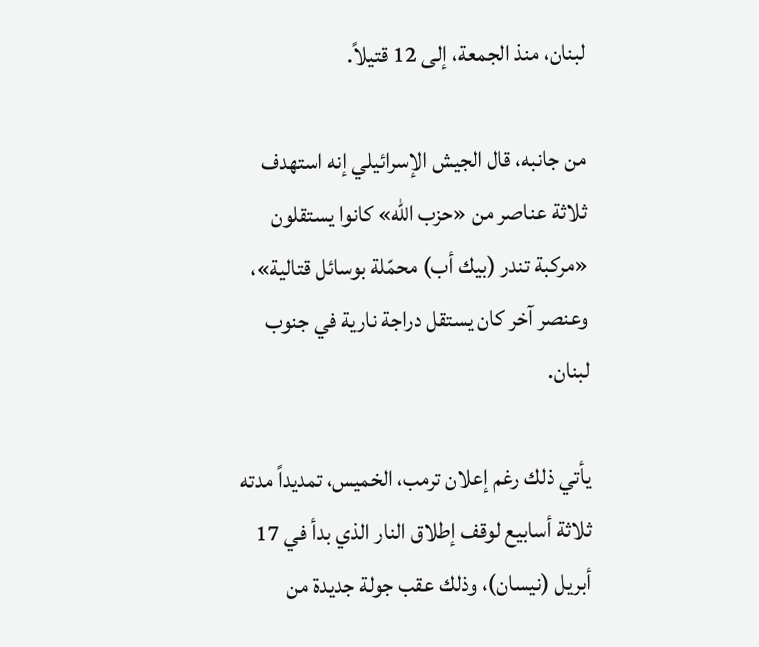لبنان، منذ الجمعة، إلى 12 قتيلاً.

من جانبه، قال الجيش الإسرائيلي إنه استهدف ثلاثة عناصر من «حزب الله» كانوا يستقلون «مركبة تندر (بيك أب) محمّلة بوسائل قتالية»، وعنصر آخر كان يستقل دراجة نارية في جنوب لبنان.

يأتي ذلك رغم إعلان ترمب، الخميس، تمديداً مدته ثلاثة أسابيع لوقف إطلاق النار الذي بدأ في 17 أبريل (نيسان)، وذلك عقب جولة جديدة من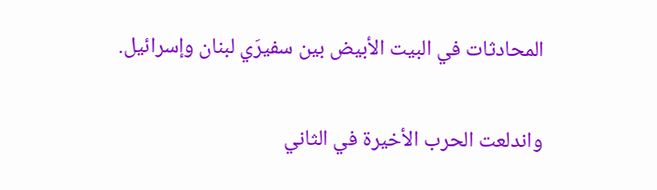المحادثات في البيت الأبيض بين سفيرَي لبنان وإسرائيل.

واندلعت الحرب الأخيرة في الثاني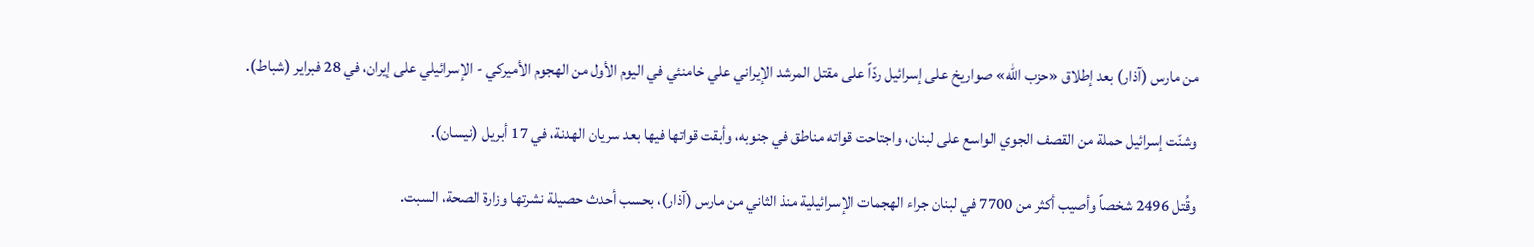من مارس (آذار) بعد إطلاق «حزب الله» صواريخ على إسرائيل ردّاً على مقتل المرشد الإيراني علي خامنئي في اليوم الأول من الهجوم الأميركي - الإسرائيلي على إيران، في 28 فبراير (شباط).

وشنّت إسرائيل حملة من القصف الجوي الواسع على لبنان، واجتاحت قواته مناطق في جنوبه، وأبقت قواتها فيها بعد سريان الهدنة، في 17 أبريل (نيسان).

وقُتل 2496 شخصاً وأصيب أكثر من 7700 في لبنان جراء الهجمات الإسرائيلية منذ الثاني من مارس (آذار)، بحسب أحدث حصيلة نشرتها وزارة الصحة، السبت.